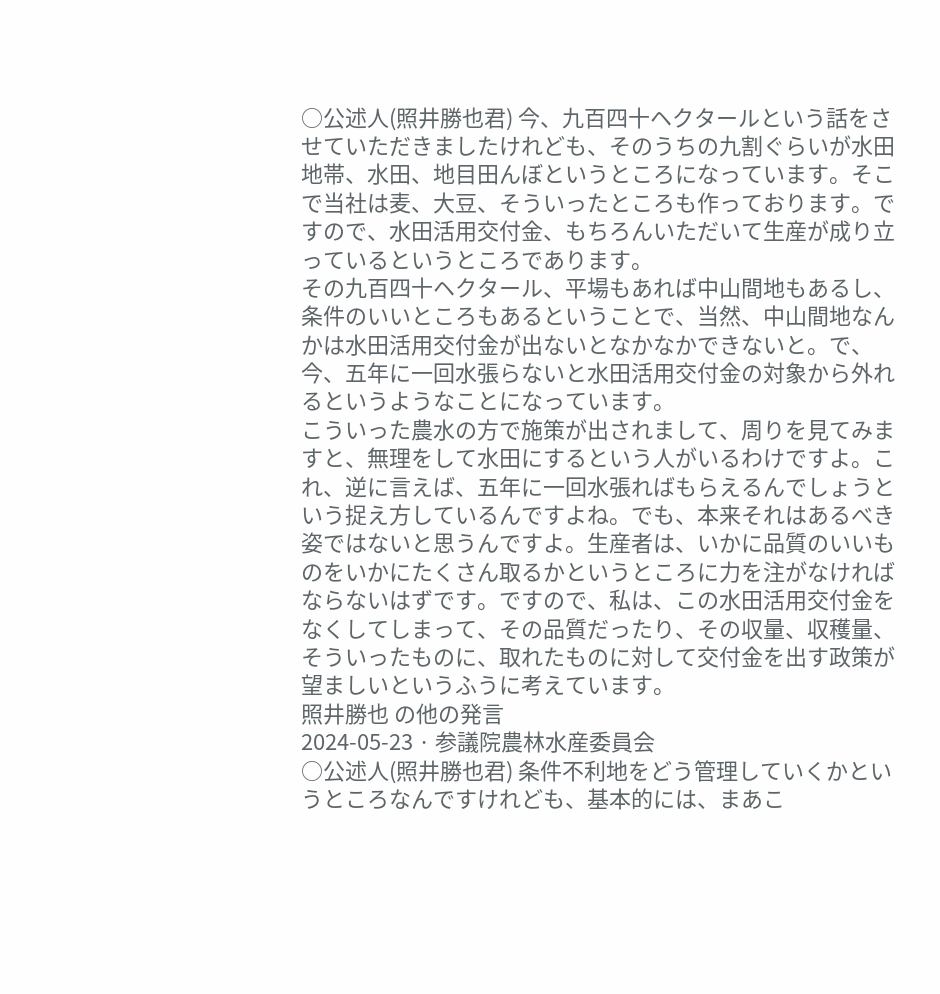○公述人(照井勝也君) 今、九百四十ヘクタールという話をさせていただきましたけれども、そのうちの九割ぐらいが水田地帯、水田、地目田んぼというところになっています。そこで当社は麦、大豆、そういったところも作っております。ですので、水田活用交付金、もちろんいただいて生産が成り立っているというところであります。
その九百四十ヘクタール、平場もあれば中山間地もあるし、条件のいいところもあるということで、当然、中山間地なんかは水田活用交付金が出ないとなかなかできないと。で、今、五年に一回水張らないと水田活用交付金の対象から外れるというようなことになっています。
こういった農水の方で施策が出されまして、周りを見てみますと、無理をして水田にするという人がいるわけですよ。これ、逆に言えば、五年に一回水張ればもらえるんでしょうという捉え方しているんですよね。でも、本来それはあるべき姿ではないと思うんですよ。生産者は、いかに品質のいいものをいかにたくさん取るかというところに力を注がなければならないはずです。ですので、私は、この水田活用交付金をなくしてしまって、その品質だったり、その収量、収穫量、そういったものに、取れたものに対して交付金を出す政策が望ましいというふうに考えています。
照井勝也 の他の発言
2024-05-23 · 参議院農林水産委員会
○公述人(照井勝也君) 条件不利地をどう管理していくかというところなんですけれども、基本的には、まあこ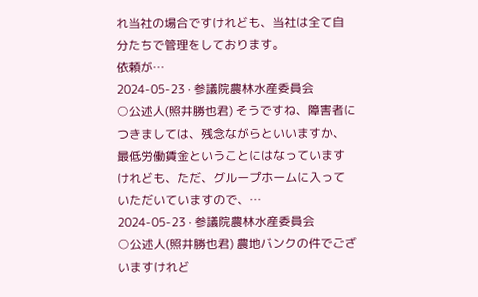れ当社の場合ですけれども、当社は全て自分たちで管理をしております。
依頼が…
2024-05-23 · 参議院農林水産委員会
○公述人(照井勝也君) そうですね、障害者につきましては、残念ながらといいますか、最低労働賃金ということにはなっていますけれども、ただ、グループホームに入っていただいていますので、…
2024-05-23 · 参議院農林水産委員会
○公述人(照井勝也君) 農地バンクの件でございますけれど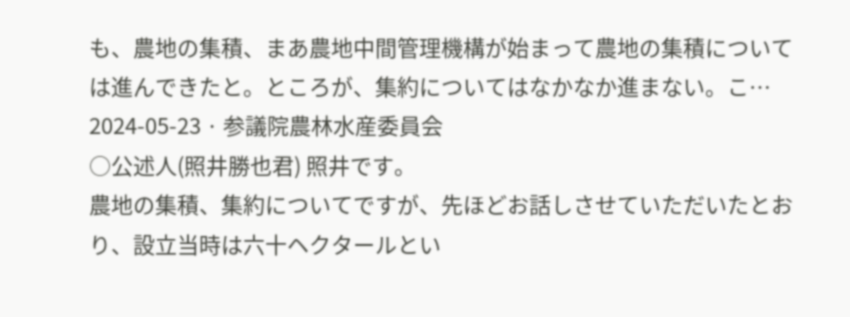も、農地の集積、まあ農地中間管理機構が始まって農地の集積については進んできたと。ところが、集約についてはなかなか進まない。こ…
2024-05-23 · 参議院農林水産委員会
○公述人(照井勝也君) 照井です。
農地の集積、集約についてですが、先ほどお話しさせていただいたとおり、設立当時は六十ヘクタールとい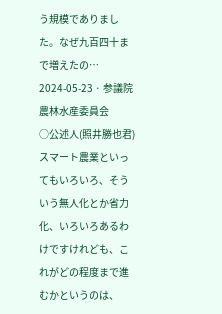う規模でありました。なぜ九百四十まで増えたの…
2024-05-23 · 参議院農林水産委員会
○公述人(照井勝也君) スマート農業といってもいろいろ、そういう無人化とか省力化、いろいろあるわけですけれども、これがどの程度まで進むかというのは、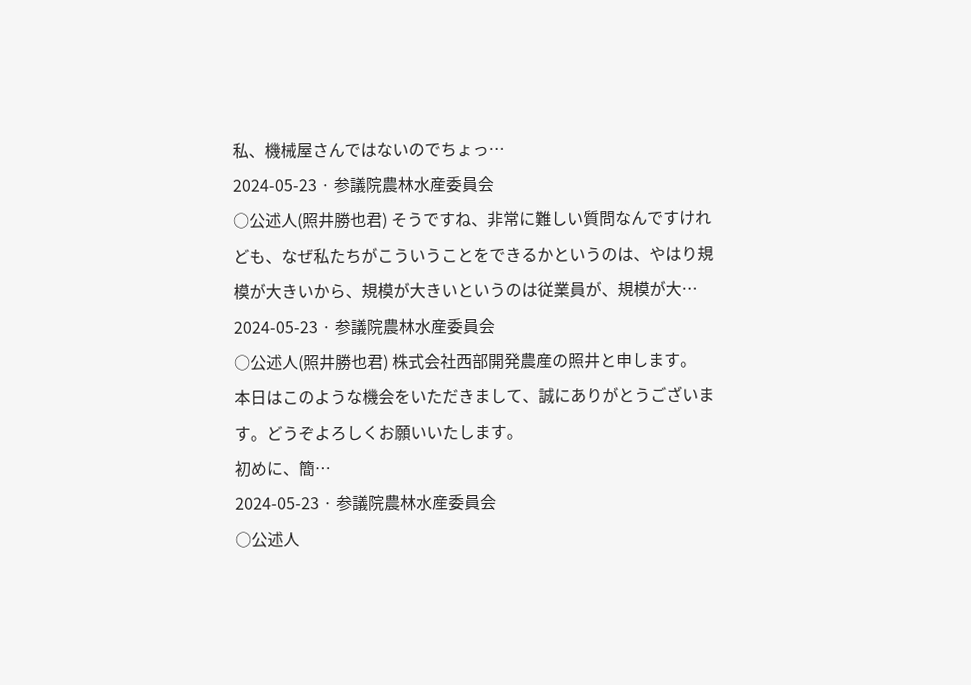私、機械屋さんではないのでちょっ…
2024-05-23 · 参議院農林水産委員会
○公述人(照井勝也君) そうですね、非常に難しい質問なんですけれども、なぜ私たちがこういうことをできるかというのは、やはり規模が大きいから、規模が大きいというのは従業員が、規模が大…
2024-05-23 · 参議院農林水産委員会
○公述人(照井勝也君) 株式会社西部開発農産の照井と申します。
本日はこのような機会をいただきまして、誠にありがとうございます。どうぞよろしくお願いいたします。
初めに、簡…
2024-05-23 · 参議院農林水産委員会
○公述人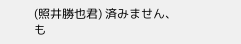(照井勝也君) 済みません、も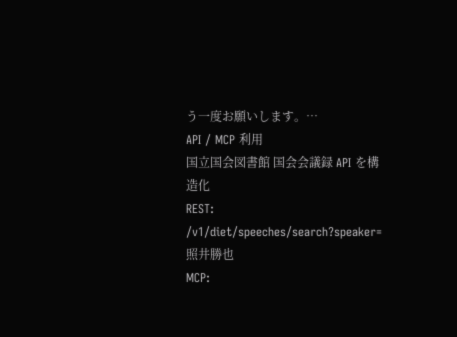う一度お願いします。…
API / MCP 利用
国立国会図書館 国会会議録 API を構造化
REST: /v1/diet/speeches/search?speaker=照井勝也
MCP: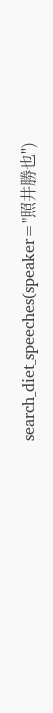search_diet_speeches(speaker="照井勝也")